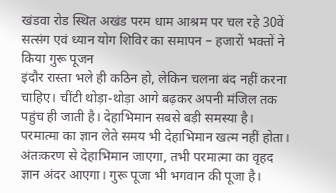खंडवा रोड स्थित अखंड परम धाम आश्रम पर चल रहे 30वें सत्संग एवं ध्यान योग शिविर का समापन – हजारों भक्तों ने किया गुरू पूजन
इंदौर रास्ता भले ही कठिन हो, लेकिन चलना बंद नहीं करना चाहिए। चींटी थोड़ा-थोड़ा आगे बढ़कर अपनी मंजिल तक पहुंच ही जाती है। देहाभिमान सबसे बड़ी समस्या है। परमात्मा का ज्ञान लेते समय भी देहाभिमान खत्म नहीं होता। अंतःकरण से देहाभिमान जाएगा, तभी परमात्मा का वृहद ज्ञान अंदर आएगा। गुरू पूजा भी भगवान की पूजा है।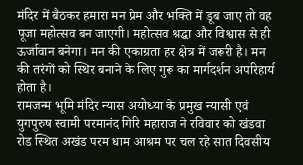मंदिर में बैठकर हमारा मन प्रेम और भक्ति में डूब जाए तो वह पूजा महोत्सव बन जाएगी। महोत्सव श्रद्धा और विश्वास से ही ऊर्जावान बनेगा। मन की एकाग्रता हर क्षेत्र में जरूरी है। मन की तरंगों को स्थिर बनाने के लिए गुरू का मार्गदर्शन अपरिहार्य होता है।
रामजन्म भूमि मंदिर न्यास अयोध्या के प्रमुख न्यासी एवं युगपुरुष स्वामी परमानंद गिरि महाराज ने रविवार को खंडवा रोड स्थित अखंड परम धाम आश्रम पर चल रहे सात दिवसीय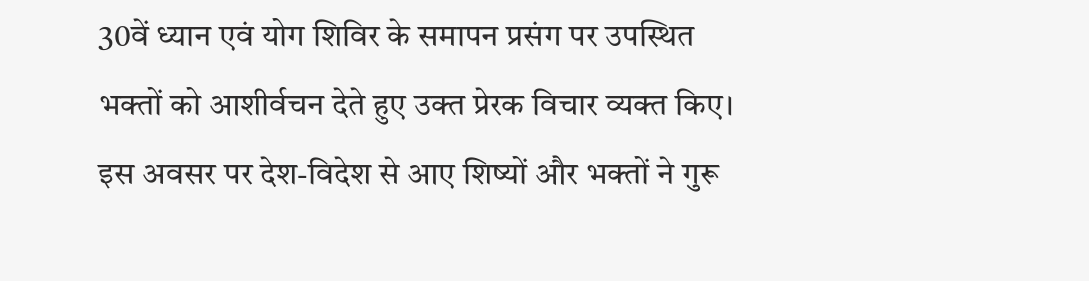30वें ध्यान एवं योग शिविर के समापन प्रसंग पर उपस्थित भक्तों को आशीर्वचन देते हुए उक्त प्रेरक विचार व्यक्त किए। इस अवसर पर देश-विदेश से आए शिष्यों और भक्तों ने गुरू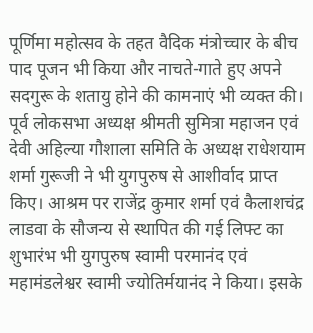पूर्णिमा महोत्सव के तहत वैदिक मंत्रोच्चार के बीच पाद पूजन भी किया और नाचते-गाते हुए अपने सदगुरू के शतायु होने की कामनाएं भी व्यक्त की। पूर्व लोकसभा अध्यक्ष श्रीमती सुमित्रा महाजन एवं देवी अहिल्या गौशाला समिति के अध्यक्ष राधेशयाम शर्मा गुरूजी ने भी युगपुरुष से आशीर्वाद प्राप्त किए। आश्रम पर राजेंद्र कुमार शर्मा एवं कैलाशचंद्र लाडवा के सौजन्य से स्थापित की गई लिफ्ट का शुभारंभ भी युगपुरुष स्वामी परमानंद एवं महामंडलेश्वर स्वामी ज्योतिर्मयानंद ने किया। इसके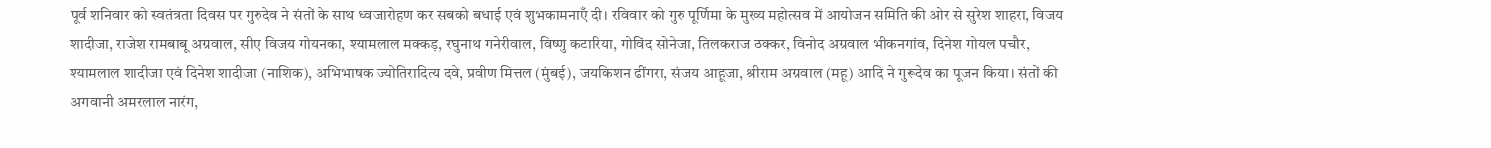पूर्व शनिवार को स्वतंत्रता दिवस पर गुरुदेव ने संतों के साथ ध्वजारोहण कर सबको बधाई एवं शुभकामनाएँ दी। रविवार को गुरु पूर्णिमा के मुख्य महोत्सव में आयोजन समिति की ओर से सुरेश शाहरा, विजय शादीजा, राजेश रामबाबू अग्रवाल, सीए विजय गोयनका, श्यामलाल मक्कड़, रघुनाथ गनेरीवाल, विष्णु कटारिया, गोविंद सोनेजा, तिलकराज ठक्कर, विनोद अग्रवाल भीकनगांव, दिनेश गोयल पचौर, श्यामलाल शादीजा एवं दिनेश शादीजा (नाशिक), अभिभाषक ज्योतिरादित्य दवे, प्रवीण मित्तल (मुंबई), जयकिशन ढींगरा, संजय आहूजा, श्रीराम अग्रवाल (महू) आदि ने गुरूदेव का पूजन किया। संतों की अगवानी अमरलाल नारंग,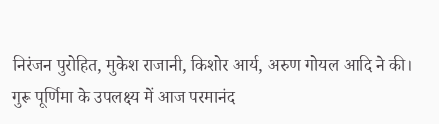निरंजन पुरोहित, मुकेश राजानी, किशोर आर्य, अरुण गोयल आदि ने की।
गुरू पूर्णिमा के उपलक्ष्य में आज परमानंद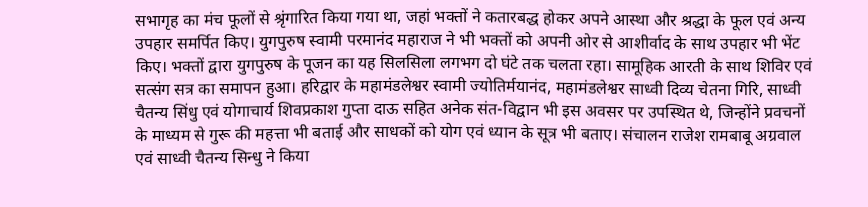सभागृह का मंच फूलों से श्रृंगारित किया गया था, जहां भक्तों ने कतारबद्ध होकर अपने आस्था और श्रद्धा के फूल एवं अन्य उपहार समर्पित किए। युगपुरुष स्वामी परमानंद महाराज ने भी भक्तों को अपनी ओर से आशीर्वाद के साथ उपहार भी भेंट किए। भक्तों द्वारा युगपुरुष के पूजन का यह सिलसिला लगभग दो घंटे तक चलता रहा। सामूहिक आरती के साथ शिविर एवं सत्संग सत्र का समापन हुआ। हरिद्वार के महामंडलेश्वर स्वामी ज्योतिर्मयानंद, महामंडलेश्वर साध्वी दिव्य चेतना गिरि, साध्वी चैतन्य सिंधु एवं योगाचार्य शिवप्रकाश गुप्ता दाऊ सहित अनेक संत-विद्वान भी इस अवसर पर उपस्थित थे, जिन्होंने प्रवचनों के माध्यम से गुरू की महत्ता भी बताई और साधकों को योग एवं ध्यान के सूत्र भी बताए। संचालन राजेश रामबाबू अग्रवाल एवं साध्वी चैतन्य सिन्धु ने किया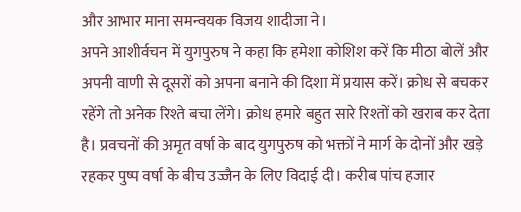और आभार माना समन्वयक विजय शादीजा ने।
अपने आशीर्वचन में युगपुरुष ने कहा कि हमेशा कोशिश करें कि मीठा बोलें और अपनी वाणी से दूसरों को अपना बनाने की दिशा में प्रयास करें। क्रोध से बचकर रहेंगे तो अनेक रिश्ते बचा लेंगे। क्रोध हमारे बहुत सारे रिश्तों को खराब कर देता है। प्रवचनों की अमृत वर्षा के बाद युगपुरुष को भक्तों ने मार्ग के दोनों और खड़े रहकर पुष्प वर्षा के बीच उज्जैन के लिए विदाई दी। करीब पांच हजार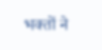भक्तों ने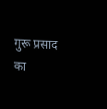गुरू प्रसाद का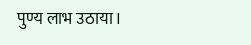पुण्य लाभ उठाया।